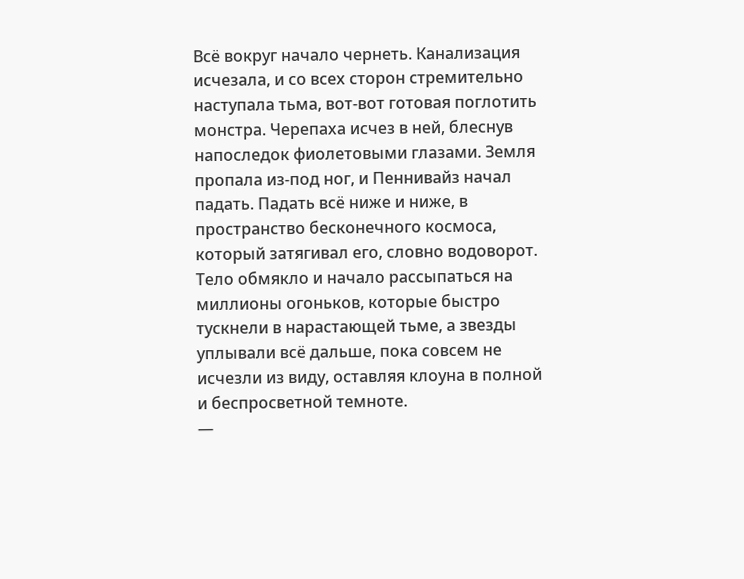Всё вокруг начало чернеть. Канализация исчезала, и со всех сторон стремительно наступала тьма, вот-вот готовая поглотить монстра. Черепаха исчез в ней, блеснув напоследок фиолетовыми глазами. Земля пропала из-под ног, и Пеннивайз начал падать. Падать всё ниже и ниже, в пространство бесконечного космоса, который затягивал его, словно водоворот. Тело обмякло и начало рассыпаться на миллионы огоньков, которые быстро тускнели в нарастающей тьме, а звезды уплывали всё дальше, пока совсем не исчезли из виду, оставляя клоуна в полной и беспросветной темноте.
—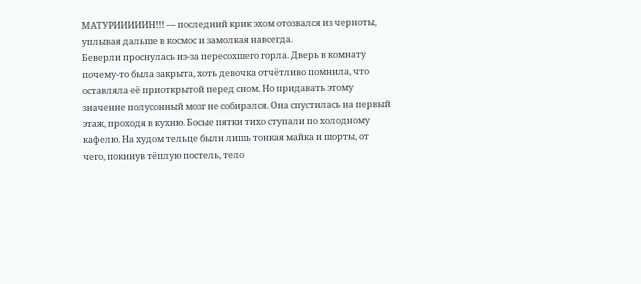МАТУРИИИИИН!!! — последний крик эхом отозвался из черноты, уплывая дальше в космос и замолкая навсегда.
Беверли проснулась из-за пересохшего горла. Дверь в комнату почему-то была закрыта, хоть девочка отчётливо помнила, что оставляла её приоткрытой перед сном. Но придавать этому значение полусонный мозг не собирался. Она спустилась на первый этаж, проходя в кухню. Босые пятки тихо ступали по холодному кафелю. На худом тельце были лишь тонкая майка и шорты, от чего, покинув тёплую постель, тело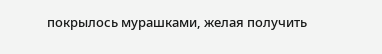покрылось мурашками, желая получить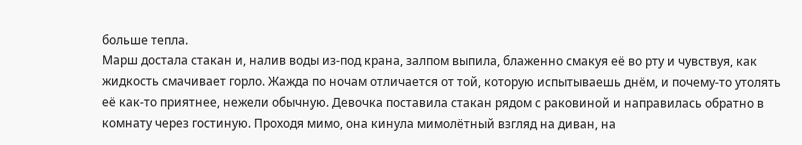больше тепла.
Марш достала стакан и, налив воды из-под крана, залпом выпила, блаженно смакуя её во рту и чувствуя, как жидкость смачивает горло. Жажда по ночам отличается от той, которую испытываешь днём, и почему-то утолять её как-то приятнее, нежели обычную. Девочка поставила стакан рядом с раковиной и направилась обратно в комнату через гостиную. Проходя мимо, она кинула мимолётный взгляд на диван, на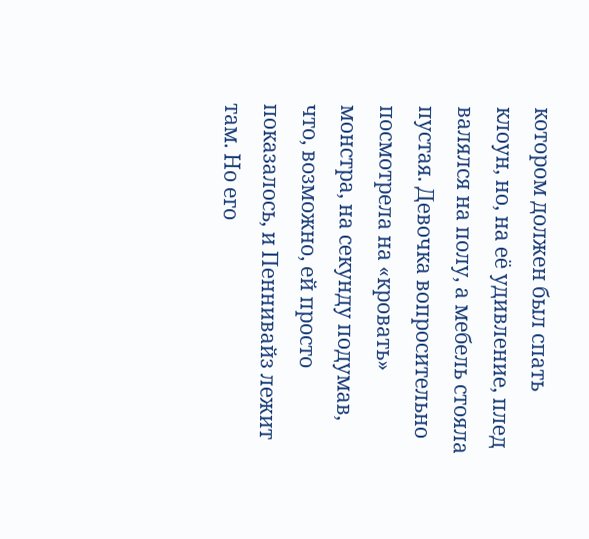котором должен был спать клоун, но, на её удивление, плед валялся на полу, а мебель стояла пустая. Девочка вопросительно посмотрела на «кровать» монстра, на секунду подумав, что, возможно, ей просто показалось, и Пеннивайз лежит там. Но его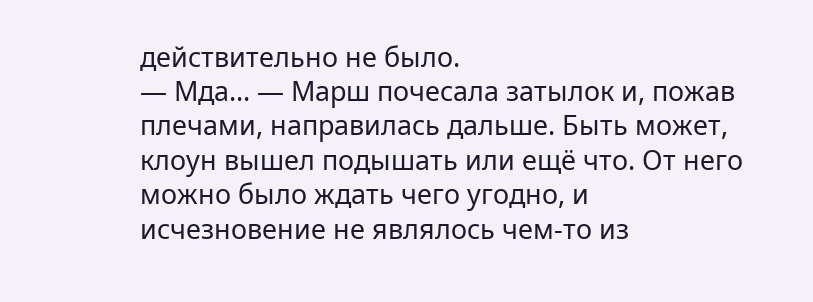действительно не было.
— Мда... — Марш почесала затылок и, пожав плечами, направилась дальше. Быть может, клоун вышел подышать или ещё что. От него можно было ждать чего угодно, и исчезновение не являлось чем-то из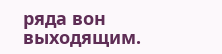ряда вон выходящим.